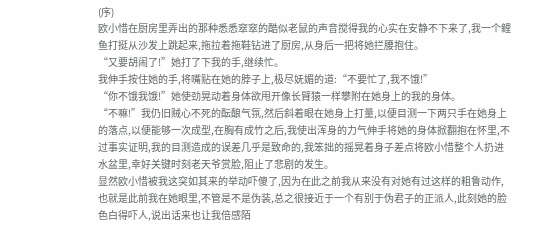(序)
欧小惜在厨房里弄出的那种悉悉窣窣的酷似老鼠的声音搅得我的心实在安静不下来了,我一个鲤鱼打挺从沙发上跳起来,拖拉着拖鞋钻进了厨房,从身后一把将她拦腰抱住。
“又要胡闹了!”她打了下我的手,继续忙。
我伸手按住她的手,将嘴贴在她的脖子上,极尽妩媚的道:“不要忙了,我不饿!”
“你不饿我饿!”她使劲晃动着身体欲甩开像长臂猿一样攀附在她身上的我的身体。
“不嘛!”我仍旧贼心不死的酝酿气氛,然后斜着眼在她身上打量,以便目测一下两只手在她身上的落点,以便能够一次成型,在胸有成竹之后,我使出浑身的力气伸手将她的身体掀翻抱在怀里,不过事实证明,我的目测造成的误差几乎是致命的,我笨拙的摇晃着身子差点将欧小惜整个人扔进水盆里,幸好关键时刻老天爷赏脸,阻止了悲剧的发生。
显然欧小惜被我这突如其来的举动吓傻了,因为在此之前我从来没有对她有过这样的粗鲁动作,也就是此前我在她眼里,不管是不是伪装,总之很接近于一个有别于伪君子的正派人,此刻她的脸色白得吓人,说出话来也让我倍感陌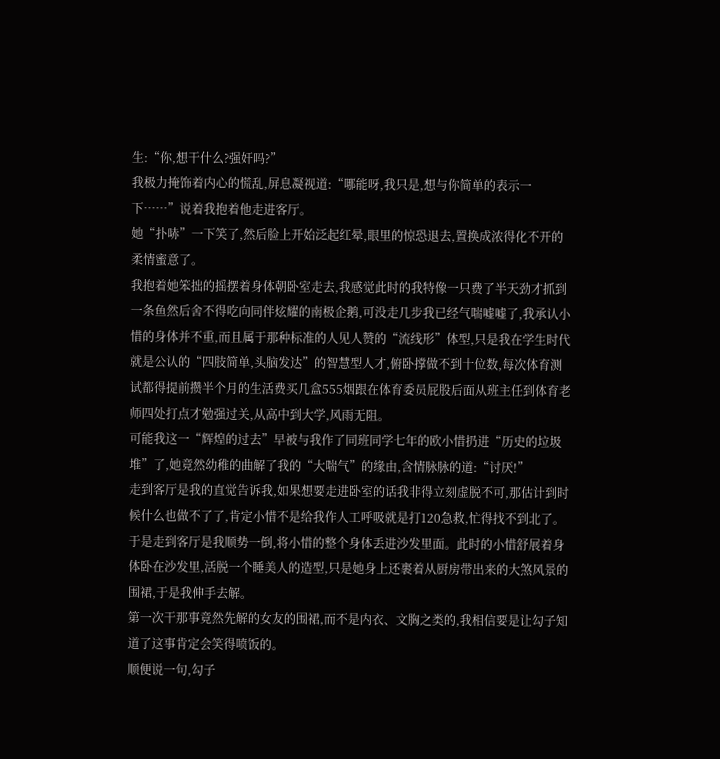生:“你,想干什么?强奸吗?”
我极力掩饰着内心的慌乱,屏息凝视道:“哪能呀,我只是,想与你简单的表示一下……”说着我抱着他走进客厅。
她“扑哧”一下笑了,然后脸上开始泛起红晕,眼里的惊恐退去,置换成浓得化不开的柔情蜜意了。
我抱着她笨拙的摇摆着身体朝卧室走去,我感觉此时的我特像一只费了半天劲才抓到一条鱼然后舍不得吃向同伴炫耀的南极企鹅,可没走几步我已经气喘嘘嘘了,我承认小惜的身体并不重,而且属于那种标准的人见人赞的“流线形”体型,只是我在学生时代就是公认的“四肢简单,头脑发达”的智慧型人才,俯卧撑做不到十位数,每次体育测试都得提前攒半个月的生活费买几盒555烟跟在体育委员屁股后面从班主任到体育老师四处打点才勉强过关,从高中到大学,风雨无阻。
可能我这一“辉煌的过去”早被与我作了同班同学七年的欧小惜扔进“历史的垃圾堆”了,她竟然幼稚的曲解了我的“大喘气”的缘由,含情脉脉的道:“讨厌!”
走到客厅是我的直觉告诉我,如果想要走进卧室的话我非得立刻虚脱不可,那估计到时候什么也做不了了,肯定小惜不是给我作人工呼吸就是打120急救,忙得找不到北了。
于是走到客厅是我顺势一倒,将小惜的整个身体丢进沙发里面。此时的小惜舒展着身体卧在沙发里,活脱一个睡美人的造型,只是她身上还裹着从厨房带出来的大煞风景的围裙,于是我伸手去解。
第一次干那事竟然先解的女友的围裙,而不是内衣、文胸之类的,我相信要是让勾子知道了这事肯定会笑得喷饭的。
顺便说一句,勾子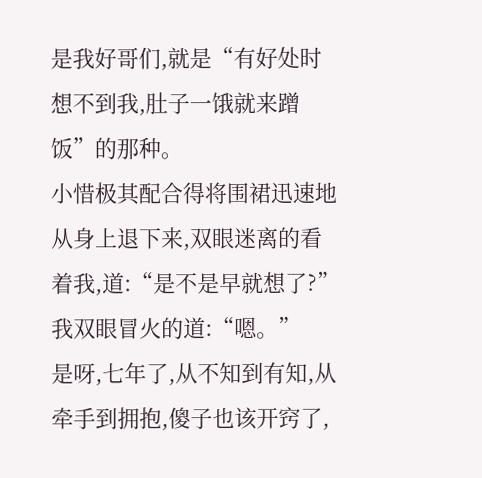是我好哥们,就是“有好处时想不到我,肚子一饿就来蹭饭”的那种。
小惜极其配合得将围裙迅速地从身上退下来,双眼迷离的看着我,道:“是不是早就想了?”
我双眼冒火的道:“嗯。”
是呀,七年了,从不知到有知,从牵手到拥抱,傻子也该开窍了,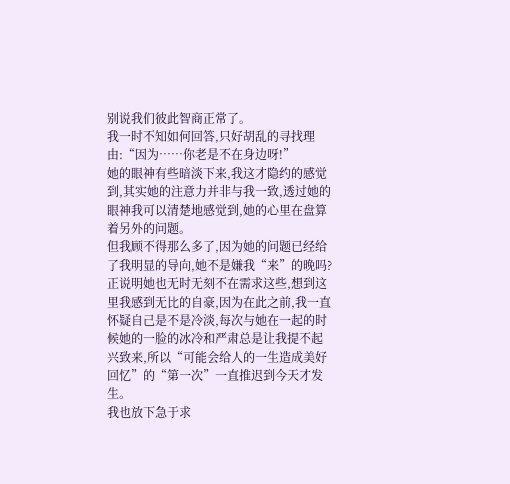别说我们彼此智商正常了。
我一时不知如何回答,只好胡乱的寻找理由:“因为……你老是不在身边呀!”
她的眼神有些暗淡下来,我这才隐约的感觉到,其实她的注意力并非与我一致,透过她的眼神我可以清楚地感觉到,她的心里在盘算着另外的问题。
但我顾不得那么多了,因为她的问题已经给了我明显的导向,她不是嫌我“来”的晚吗?正说明她也无时无刻不在需求这些,想到这里我感到无比的自豪,因为在此之前,我一直怀疑自己是不是冷淡,每次与她在一起的时候她的一脸的冰冷和严肃总是让我提不起兴致来,所以“可能会给人的一生造成美好回忆”的“第一次”一直推迟到今天才发生。
我也放下急于求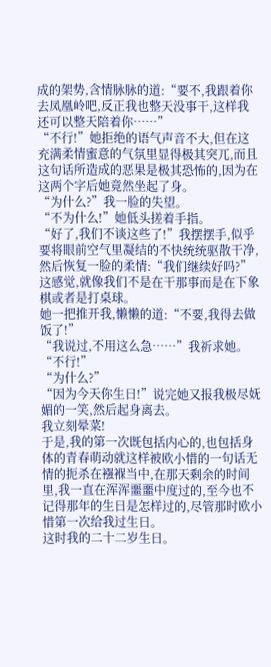成的架势,含情脉脉的道:“要不,我跟着你去凤凰岭吧,反正我也整天没事干,这样我还可以整天陪着你……”
“不行!”她拒绝的语气声音不大,但在这充满柔情蜜意的气氛里显得极其突兀,而且这句话所造成的恶果是极其恐怖的,因为在这两个字后她竟然坐起了身。
“为什么?”我一脸的失望。
“不为什么!”她低头搓着手指。
“好了,我们不谈这些了!”我摆摆手,似乎要将眼前空气里凝结的不快统统驱散干净,然后恢复一脸的柔情:“我们继续好吗?”这感觉,就像我们不是在干那事而是在下象棋或者是打桌球。
她一把推开我,懒懒的道:“不要,我得去做饭了!”
“我说过,不用这么急……”我祈求她。
“不行!”
“为什么?”
“因为今天你生日!”说完她又报我极尽妩媚的一笑,然后起身离去。
我立刻晕菜!
于是,我的第一次既包括内心的,也包括身体的青春萌动就这样被欧小惜的一句话无情的扼杀在襁褓当中,在那天剩余的时间里,我一直在浑浑噩噩中度过的,至今也不记得那年的生日是怎样过的,尽管那时欧小惜第一次给我过生日。
这时我的二十二岁生日。